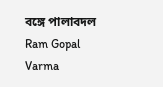বঙ্গে পালাবদল
Ram Gopal Varma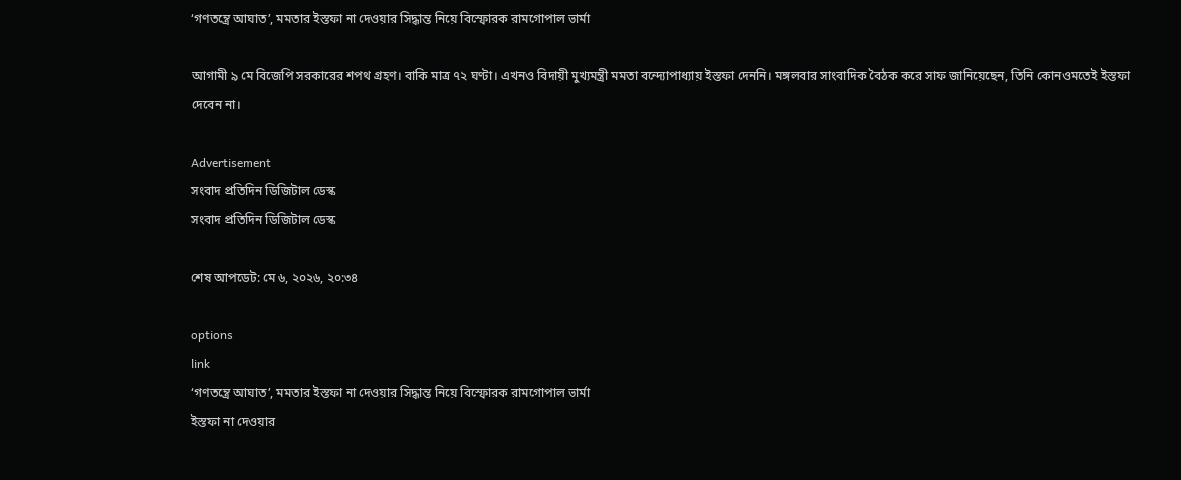‘গণতন্ত্রে আঘাত’, মমতার ইস্তফা না দেওয়ার সিদ্ধান্ত নিয়ে বিস্ফোরক রামগোপাল ভার্মা

আগামী ৯ মে বিজেপি সরকারের শপথ গ্রহণ। বাকি মাত্র ৭২ ঘণ্টা। এখনও বিদায়ী মুখ্যমন্ত্রী মমতা বন্দ্যোপাধ্যায় ইস্তফা দেননি। মঙ্গলবার সাংবাদিক বৈঠক করে সাফ জানিয়েছেন, তিনি কোনওমতেই ইস্তফা দেবেন না।

Advertisement
সংবাদ প্রতিদিন ডিজিটাল ডেস্ক
সংবাদ প্রতিদিন ডিজিটাল ডেস্ক

শেষ আপডেট: মে ৬, ২০২৬, ২০:৩৪

options
link
‘গণতন্ত্রে আঘাত’, মমতার ইস্তফা না দেওয়ার সিদ্ধান্ত নিয়ে বিস্ফোরক রামগোপাল ভার্মা
ইস্তফা না দেওয়ার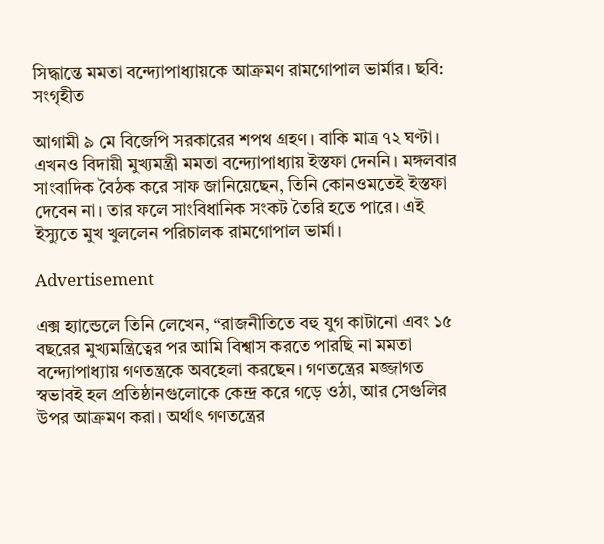সিদ্ধান্তে মমতা বন্দ্যোপাধ্যায়কে আক্রমণ রামগোপাল ভার্মার। ছবি: সংগৃহীত

আগামী ৯ মে বিজেপি সরকারের শপথ গ্রহণ। বাকি মাত্র ৭২ ঘণ্টা। এখনও বিদায়ী মুখ্যমন্ত্রী মমতা বন্দ্যোপাধ্যায় ইস্তফা দেননি। মঙ্গলবার সাংবাদিক বৈঠক করে সাফ জানিয়েছেন, তিনি কোনওমতেই ইস্তফা দেবেন না। তার ফলে সাংবিধানিক সংকট তৈরি হতে পারে। এই ইস্যুতে মুখ খুললেন পরিচালক রামগোপাল ভার্মা।

Advertisement

এক্স হ্যান্ডেলে তিনি লেখেন, “রাজনীতিতে বহু যুগ কাটানো এবং ১৫ বছরের মুখ্যমন্ত্রিত্বের পর আমি বিশ্বাস করতে পারছি না মমতা বন্দ্যোপাধ্যায় গণতন্ত্রকে অবহেলা করছেন। গণতন্ত্রের মজ্জাগত স্বভাবই হল প্রতিষ্ঠানগুলোকে কেন্দ্র করে গড়ে ওঠা, আর সেগুলির উপর আক্রমণ করা। অর্থাৎ গণতন্ত্রের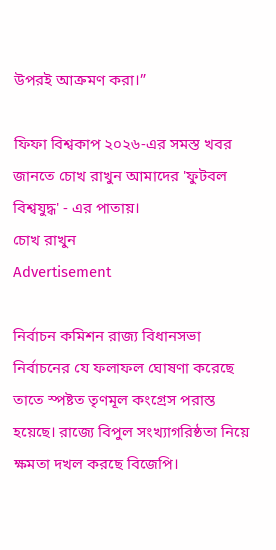উপরই আক্রমণ করা।”

ফিফা বিশ্বকাপ ২০২৬-এর সমস্ত খবর জানতে চোখ রাখুন আমাদের 'ফুটবল বিশ্বযুদ্ধ' - এর পাতায়।
চোখ রাখুন
Advertisement

নির্বাচন কমিশন রাজ্য বিধানসভা নির্বাচনের যে ফলাফল ঘোষণা করেছে তাতে স্পষ্টত তৃণমূল কংগ্রেস পরাস্ত হয়েছে। রাজ্যে বিপুল সংখ্যাগরিষ্ঠতা নিয়ে ক্ষমতা দখল করছে বিজেপি।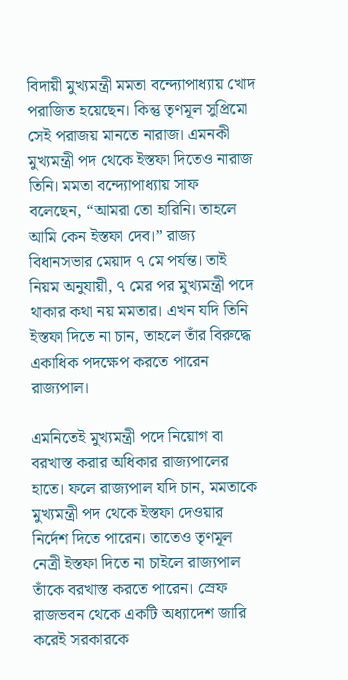বিদায়ী মুখ্যমন্ত্রী মমতা বন্দ্যোপাধ্যায় খোদ পরাজিত হয়েছেন। কিন্তু তৃণমূল সুপ্রিমো সেই পরাজয় মানতে নারাজ। এমনকী মুখ্যমন্ত্রী পদ থেকে ইস্তফা দিতেও নারাজ তিনি। মমতা বন্দ্যোপাধ্যায় সাফ বলেছেন, “আমরা তো হারিনি। তাহলে আমি কেন ইস্তফা দেব।” রাজ্য বিধানসভার মেয়াদ ৭ মে পর্যন্ত। তাই নিয়ম অনুযায়ী, ৭ মের পর মুখ্যমন্ত্রী পদে থাকার কথা নয় মমতার। এখন যদি তিনি ইস্তফা দিতে না চান, তাহলে তাঁর বিরুদ্ধে একাধিক পদক্ষেপ করতে পারেন রাজ্যপাল।

এমনিতেই মুখ্যমন্ত্রী পদে নিয়োগ বা বরখাস্ত করার অধিকার রাজ্যপালের হাতে। ফলে রাজ্যপাল যদি চান, মমতাকে মুখ্যমন্ত্রী পদ থেকে ইস্তফা দেওয়ার নির্দেশ দিতে পারেন। তাতেও তৃণমূল নেত্রী ইস্তফা দিতে না চাইলে রাজ্যপাল তাঁকে বরখাস্ত করতে পারেন। স্রেফ রাজভবন থেকে একটি অধ্যাদেশ জারি করেই সরকারকে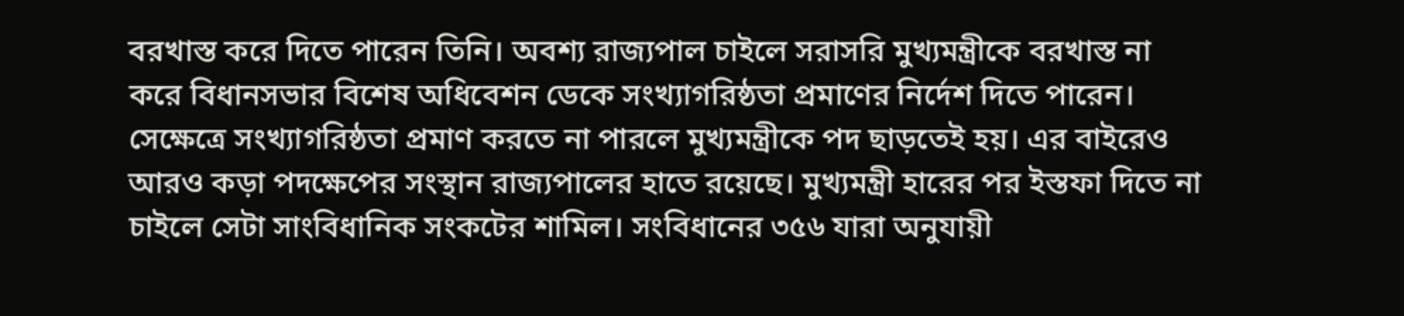বরখাস্ত করে দিতে পারেন তিনি। অবশ্য রাজ্যপাল চাইলে সরাসরি মুখ্যমন্ত্রীকে বরখাস্ত না করে বিধানসভার বিশেষ অধিবেশন ডেকে সংখ্যাগরিষ্ঠতা প্রমাণের নির্দেশ দিতে পারেন। সেক্ষেত্রে সংখ্যাগরিষ্ঠতা প্রমাণ করতে না পারলে মুখ্যমন্ত্রীকে পদ ছাড়তেই হয়। এর বাইরেও আরও কড়া পদক্ষেপের সংস্থান রাজ্যপালের হাতে রয়েছে। মুখ্যমন্ত্রী হারের পর ইস্তফা দিতে না চাইলে সেটা সাংবিধানিক সংকটের শামিল। সংবিধানের ৩৫৬ যারা অনুযায়ী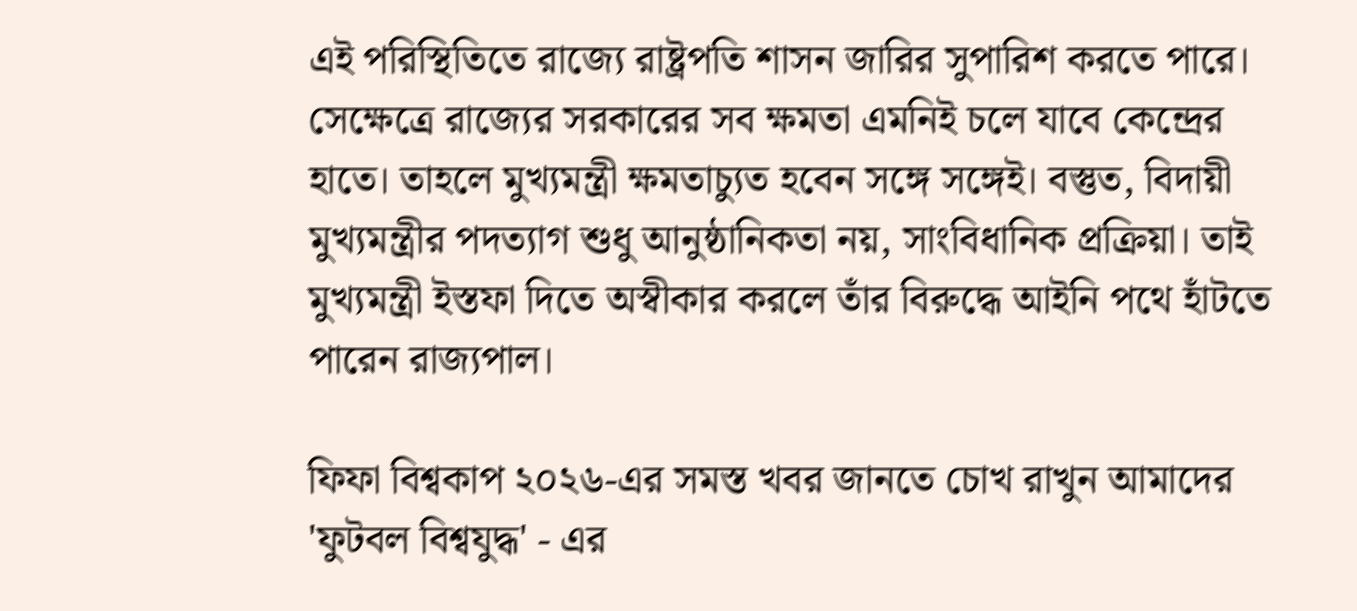এই পরিস্থিতিতে রাজ্যে রাষ্ট্রপতি শাসন জারির সুপারিশ করতে পারে। সেক্ষেত্রে রাজ্যের সরকারের সব ক্ষমতা এমনিই চলে যাবে কেন্দ্রের হাতে। তাহলে মুখ্যমন্ত্রী ক্ষমতাচ্যুত হবেন সঙ্গে সঙ্গেই। বস্তুত, বিদায়ী মুখ্যমন্ত্রীর পদত্যাগ শুধু আনুষ্ঠানিকতা নয়, সাংবিধানিক প্রক্রিয়া। তাই মুখ্যমন্ত্রী ইস্তফা দিতে অস্বীকার করলে তাঁর বিরুদ্ধে আইনি পথে হাঁটতে পারেন রাজ্যপাল।

ফিফা বিশ্বকাপ ২০২৬-এর সমস্ত খবর জানতে চোখ রাখুন আমাদের 'ফুটবল বিশ্বযুদ্ধ' - এর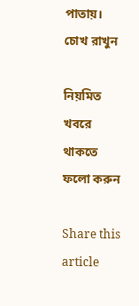পাতায়।
চোখ রাখুন

নিয়মিত খবরে থাকতে ফলো করুন

Share this article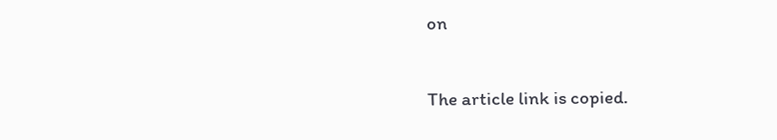on

The article link is copied.